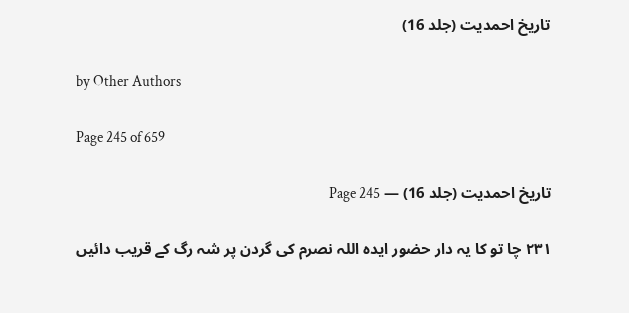تاریخ احمدیت (جلد 16)

by Other Authors

Page 245 of 659

تاریخ احمدیت (جلد 16) — Page 245

٢٣١ چا تو کا یہ دار حضور ایدہ اللہ نصرم کی گردن پر شہ رگ کے قریب دائیں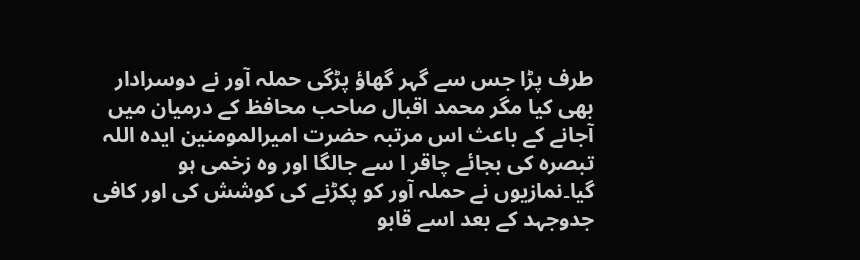طرف پڑا جس سے گہر گھاؤ پڑگی حملہ آور نے دوسرادار بھی کیا مگر محمد اقبال صاحب محافظ کے درمیان میں آجانے کے باعث اس مرتبہ حضرت امیرالمومنین ایدہ اللہ تبصرہ کی بجائے چاقر ا سے جالگا اور وہ زخمی ہو گیا۔نمازیوں نے حملہ آور کو پکڑنے کی کوشش کی اور کافی جدوجہد کے بعد اسے قابو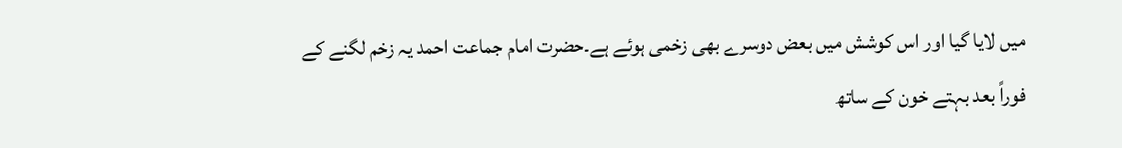میں لایا گیا اور اس کوشش میں بعض دوسرے بھی زخمی ہوئے ہے۔حضرت امام جماعت احمد یہ زخم لگنے کے فوراً بعد بہتے خون کے ساتھ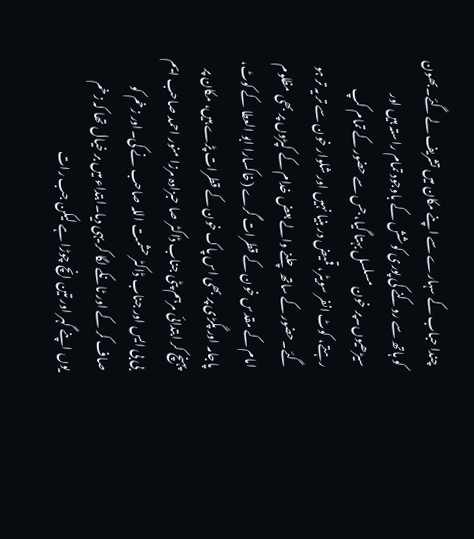چندا حباب کے سہارے سے اپنے مکان میں تشریف لے گئے۔بھون کو ہاتھ سے روکنے کی پوری کوشش کے باوجود تمام راستہ ہیں اور سیڑھیوں۔پر خون مسلسل بہتا گیا، جس سے حضور کے تمام کپ رہتے، کوٹ انفر سویٹر، قمیض در بنیا نہیں اور شلوار خون سے تر یہ تر ہو گئے۔حضور کے ساتھ چلنے والے بعض خدام کے کپڑوں پر بھی مظلوم امام کے مقدس خون کے قطرات گرے (خاکسارا ابو العطا کے کوٹ، پاجامہ اور پگڑی پر بھی اس پاک خون کے قطرات پڑے ہیں، مکان پر پہنچ کر ابتدائی مرہم پٹی جناب ڈاکٹر صا حبزادہ مرزا منور احمد صاحب ایم بی بی ایس اور جناب ڈاکٹر حشمت اللہ صاحب نے کی۔اور زخم کو صاف کر کے اور ٹانکے لگا کر یہی دیا۔ابتداء میں بر خیال تھا کہ زخم یوں اپنے گہر اور تین انچ چوڑا ہے لیکن جب رات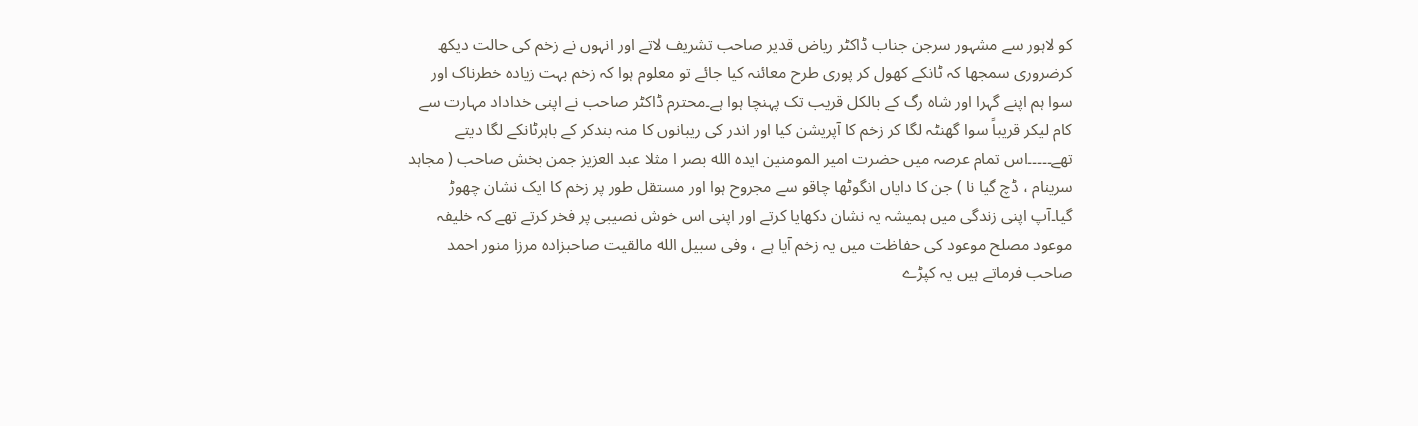کو لاہور سے مشہور سرجن جناب ڈاکٹر ریاض قدیر صاحب تشریف لاتے اور انہوں نے زخم کی حالت دیکھ کرضروری سمجھا کہ ٹانکے کھول کر پوری طرح معائنہ کیا جائے تو معلوم ہوا کہ زخم بہت زیادہ خطرناک اور سوا ہم اپنے گہرا اور شاہ رگ کے بالکل قریب تک پہنچا ہوا ہے۔محترم ڈاکٹر صاحب نے اپنی خداداد مہارت سے کام لیکر قریباً سوا گھنٹہ لگا کر زخم کا آپریشن کیا اور اندر کی ریبانوں کا منہ بندکر کے باہرٹانکے لگا دیتے تھے۔۔۔۔۔اس تمام عرصہ میں حضرت امیر المومنین ایده الله بصر ا مثلا عبد العزیز جمن بخش صاحب ( مجاہد سرینام ، ڈچ گیا نا ) جن کا دایاں انگوٹھا چاقو سے مجروح ہوا اور مستقل طور پر زخم کا ایک نشان چھوڑ گیا۔آپ اپنی زندگی میں ہمیشہ یہ نشان دکھایا کرتے اور اپنی اس خوش نصیبی پر فخر کرتے تھے کہ خلیفہ موعود مصلح موعود کی حفاظت میں یہ زخم آیا ہے ، وفى سبيل الله مالقيت صاحبزادہ مرزا منور احمد صاحب فرماتے ہیں یہ کپڑے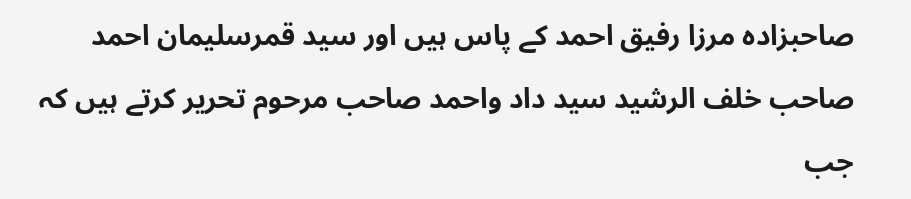صاحبزادہ مرزا رفیق احمد کے پاس ہیں اور سید قمرسلیمان احمد صاحب خلف الرشید سید داد واحمد صاحب مرحوم تحریر کرتے ہیں کہ جب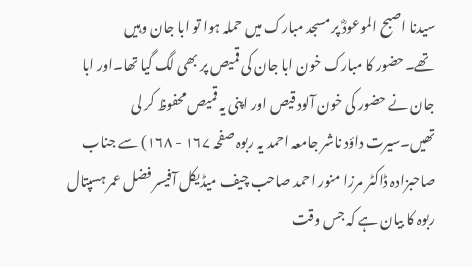سیدنا اصبح الموعودؓ پر مسجد مبارک میں حملہ ہوا تو ابا جان وہیں تھے۔حضور کا مبارک خون ابا جان کی قمیص پر بھی لگ گیا تھا۔اور ابا جان نے حضور کی خون آلود قیص اور اپنی یہ قمیص محفوظ کر لی تھیں۔سیرت داؤد ناشر جامعہ احمد یہ ربوہ صفحہ ۱۶۷ - ۱۶۸) سے جناب صاحبزادہ ڈاکٹر مرزا منور احمد صاحب چیف میڈیکل آفیسر فضل عمر ہسپتال ربوہ کا بیان ہے کہ جس وقت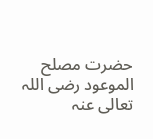حضرت مصلح الموعود رضی اللہ تعالی عنہ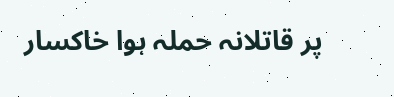پر قاتلانہ حملہ ہوا خاکسار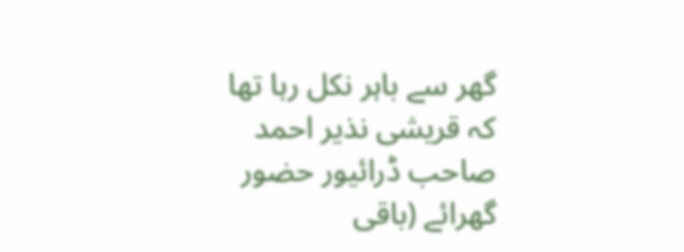گھر سے باہر نکل رہا تھا کہ قریشی نذیر احمد صاحب ڈرائیور حضور گھرائے (باقی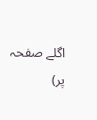اگلے صفحہ پر)